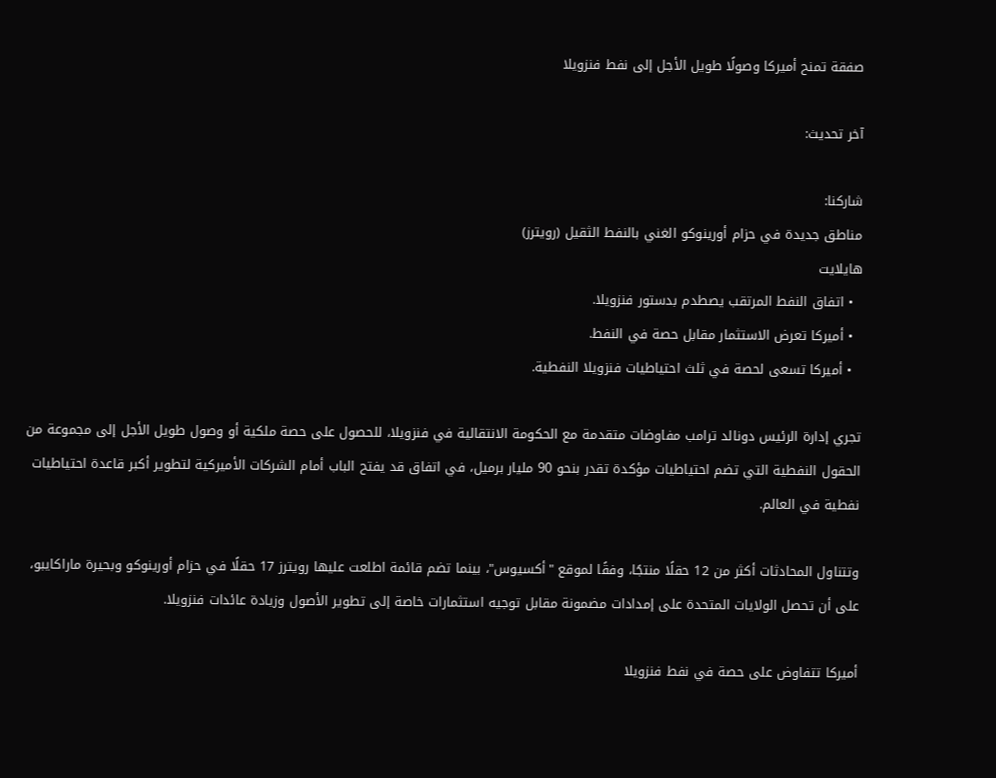صفقة تمنح أميركا وصولًا طويل الأجل إلى نفط فنزويلا

آخر تحديث:

شاركنا:
مناطق جديدة في حزام أورينوكو الغني بالنفط الثقيل (رويترز)
هايلايت
  • اتفاق النفط المرتقب يصطدم بدستور فنزويلا.
  • أميركا تعرض الاستثمار مقابل حصة في النفط.
  • أميركا تسعى لحصة في ثلث احتياطيات فنزويلا النفطية.

تجري إدارة الرئيس دونالد ترامب مفاوضات متقدمة مع الحكومة الانتقالية في فنزويلا، للحصول على حصة ملكية أو وصول طويل الأجل إلى مجموعة من الحقول النفطية التي تضم احتياطيات مؤكدة تقدر بنحو 90 مليار برميل، في اتفاق قد يفتح الباب أمام الشركات الأميركية لتطوير أكبر قاعدة احتياطيات نفطية في العالم.

وتتناول المحادثات أكثر من 12 حقلًا منتجًا، وفقًا لموقع "أكسيوس"، بينما تضم قائمة اطلعت عليها رويترز 17 حقلًا في حزام أورينوكو وبحيرة ماراكايبو، على أن تحصل الولايات المتحدة على إمدادات مضمونة مقابل توجيه استثمارات خاصة إلى تطوير الأصول وزيادة عائدات فنزويلا.

أميركا تتفاوض على حصة في نفط فنزويلا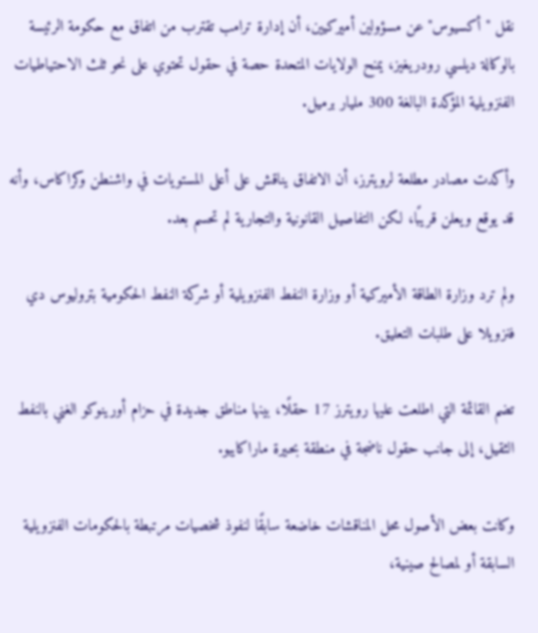نقل "أكسيوس" عن مسؤولين أميركيين، أن إدارة ترامب تقترب من اتفاق مع حكومة الرئيسة بالوكالة ديلسي رودريغيز، يمنح الولايات المتحدة حصة في حقول تحتوي على نحو ثلث الاحتياطيات الفنزويلية المؤكدة البالغة 300 مليار برميل.

وأكدت مصادر مطلعة لرويترز، أن الاتفاق يناقش على أعلى المستويات في واشنطن وكراكاس، وأنه قد يوقع ويعلن قريبًا، لكن التفاصيل القانونية والتجارية لم تحسم بعد.

ولم ترد وزارة الطاقة الأميركية أو وزارة النفط الفنزويلية أو شركة النفط الحكومية بتروليوس دي فنزويلا على طلبات التعليق.

تضم القائمة التي اطلعت عليها رويترز 17 حقلًا، بينها مناطق جديدة في حزام أورينوكو الغني بالنفط الثقيل، إلى جانب حقول ناضجة في منطقة بحيرة ماراكايبو.

وكانت بعض الأصول محل المناقشات خاضعة سابقًا لنفوذ شخصيات مرتبطة بالحكومات الفنزويلية السابقة أو لمصالح صينية،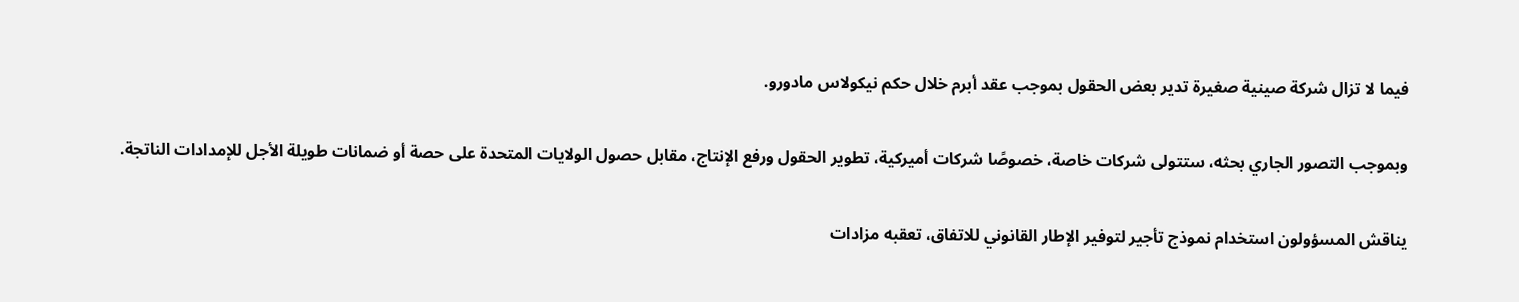فيما لا تزال شركة صينية صغيرة تدير بعض الحقول بموجب عقد أبرم خلال حكم نيكولاس مادورو.

وبموجب التصور الجاري بحثه، ستتولى شركات خاصة، خصوصًا شركات أميركية، تطوير الحقول ورفع الإنتاج، مقابل حصول الولايات المتحدة على حصة أو ضمانات طويلة الأجل للإمدادات الناتجة.

يناقش المسؤولون استخدام نموذج تأجير لتوفير الإطار القانوني للاتفاق، تعقبه مزادات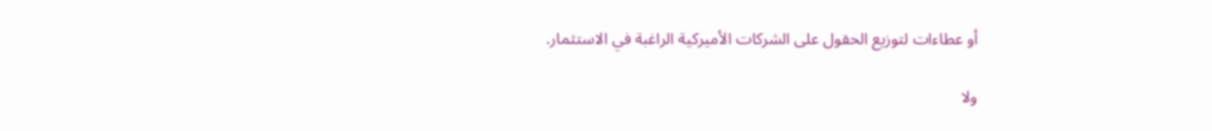أو عطاءات لتوزيع الحقول على الشركات الأميركية الراغبة في الاستثمار.

ولا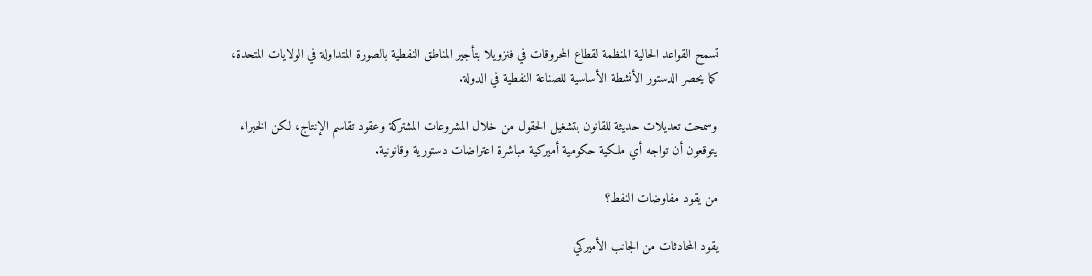تسمح القواعد الحالية المنظمة لقطاع المحروقات في فنزويلا بتأجير المناطق النفطية بالصورة المتداولة في الولايات المتحدة، كما يحصر الدستور الأنشطة الأساسية للصناعة النفطية في الدولة.

وسمحت تعديلات حديثة للقانون بتشغيل الحقول من خلال المشروعات المشتركة وعقود تقاسم الإنتاج، لكن الخبراء يتوقعون أن تواجه أي ملكية حكومية أميركية مباشرة اعتراضات دستورية وقانونية.

من يقود مفاوضات النفط؟

يقود المحادثات من الجانب الأميركي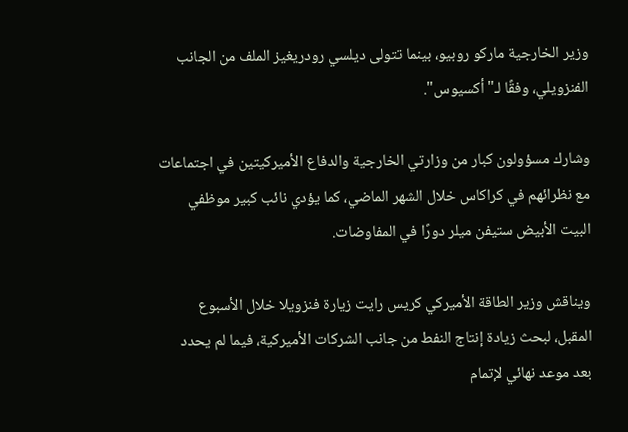وزير الخارجية ماركو روبيو، بينما تتولى ديلسي رودريغيز الملف من الجانب الفنزويلي، وفقًا لـ"أكسيوس".

وشارك مسؤولون كبار من وزارتي الخارجية والدفاع الأميركيتين في اجتماعات مع نظرائهم في كراكاس خلال الشهر الماضي، كما يؤدي نائب كبير موظفي البيت الأبيض ستيفن ميلر دورًا في المفاوضات.

ويناقش وزير الطاقة الأميركي كريس رايت زيارة فنزويلا خلال الأسبوع المقبل، لبحث زيادة إنتاج النفط من جانب الشركات الأميركية، فيما لم يحدد بعد موعد نهائي لإتمام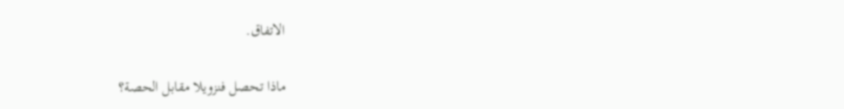الاتفاق.

ماذا تحصل فنزويلا مقابل الحصة؟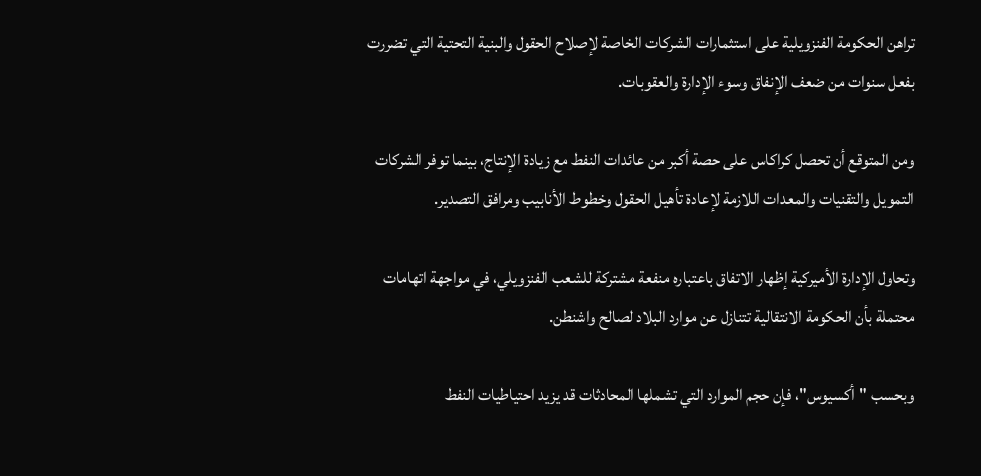تراهن الحكومة الفنزويلية على استثمارات الشركات الخاصة لإصلاح الحقول والبنية التحتية التي تضررت بفعل سنوات من ضعف الإنفاق وسوء الإدارة والعقوبات.

ومن المتوقع أن تحصل كراكاس على حصة أكبر من عائدات النفط مع زيادة الإنتاج، بينما توفر الشركات التمويل والتقنيات والمعدات اللازمة لإعادة تأهيل الحقول وخطوط الأنابيب ومرافق التصدير.

وتحاول الإدارة الأميركية إظهار الاتفاق باعتباره منفعة مشتركة للشعب الفنزويلي، في مواجهة اتهامات محتملة بأن الحكومة الانتقالية تتنازل عن موارد البلاد لصالح واشنطن.

وبحسب "أكسيوس"، فإن حجم الموارد التي تشملها المحادثات قد يزيد احتياطيات النفط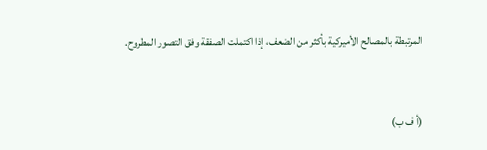المرتبطة بالمصالح الأميركية بأكثر من الضعف، إذا اكتملت الصفقة وفق التصور المطروح.


(أ ف ب)